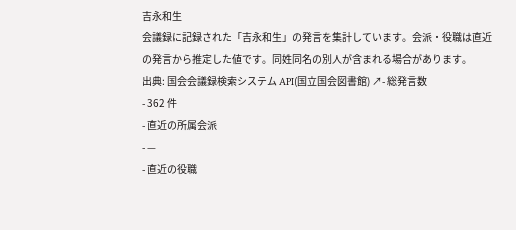吉永和生
会議録に記録された「吉永和生」の発言を集計しています。会派・役職は直近の発言から推定した値です。同姓同名の別人が含まれる場合があります。
出典: 国会会議録検索システム API(国立国会図書館) ↗- 総発言数
- 362 件
- 直近の所属会派
- —
- 直近の役職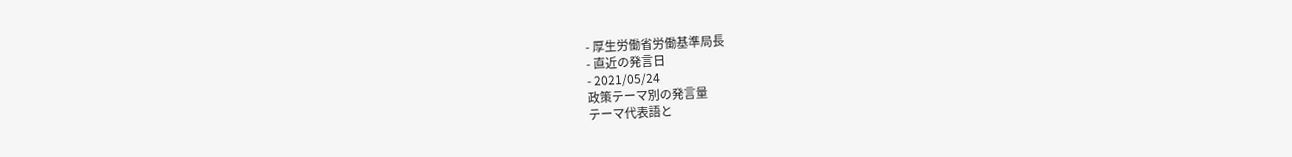- 厚生労働省労働基準局長
- 直近の発言日
- 2021/05/24
政策テーマ別の発言量
テーマ代表語と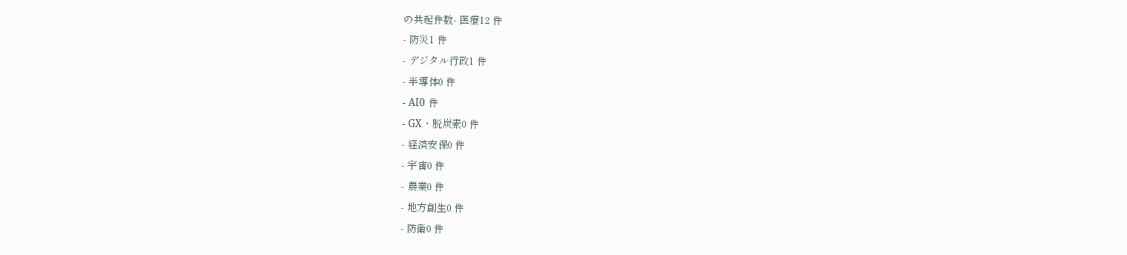の共起件数- 医療12 件
- 防災1 件
- デジタル行政1 件
- 半導体0 件
- AI0 件
- GX・脱炭素0 件
- 経済安保0 件
- 宇宙0 件
- 農業0 件
- 地方創生0 件
- 防衛0 件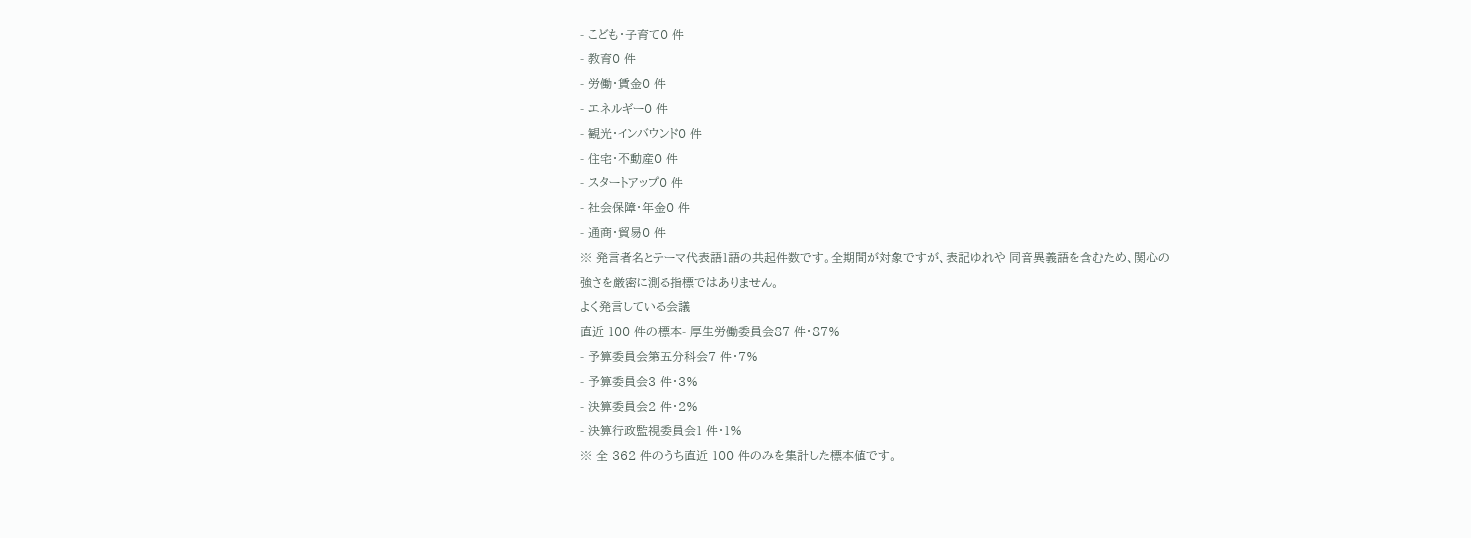- こども・子育て0 件
- 教育0 件
- 労働・賃金0 件
- エネルギー0 件
- 観光・インバウンド0 件
- 住宅・不動産0 件
- スタートアップ0 件
- 社会保障・年金0 件
- 通商・貿易0 件
※ 発言者名とテーマ代表語1語の共起件数です。全期間が対象ですが、表記ゆれや 同音異義語を含むため、関心の強さを厳密に測る指標ではありません。
よく発言している会議
直近 100 件の標本- 厚生労働委員会87 件・87%
- 予算委員会第五分科会7 件・7%
- 予算委員会3 件・3%
- 決算委員会2 件・2%
- 決算行政監視委員会1 件・1%
※ 全 362 件のうち直近 100 件のみを集計した標本値です。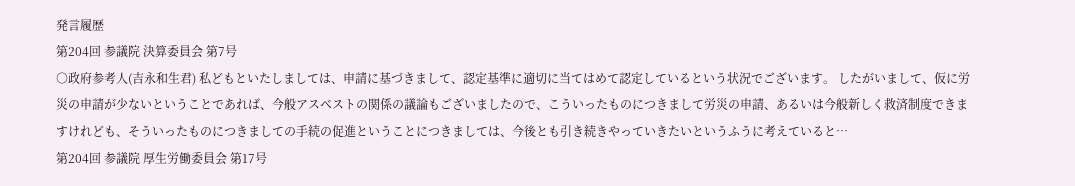発言履歴
第204回 参議院 決算委員会 第7号
○政府参考人(吉永和生君) 私どもといたしましては、申請に基づきまして、認定基準に適切に当てはめて認定しているという状況でございます。 したがいまして、仮に労災の申請が少ないということであれば、今般アスベストの関係の議論もございましたので、こういったものにつきまして労災の申請、あるいは今般新しく救済制度できますけれども、そういったものにつきましての手続の促進ということにつきましては、今後とも引き続きやっていきたいというふうに考えていると…
第204回 参議院 厚生労働委員会 第17号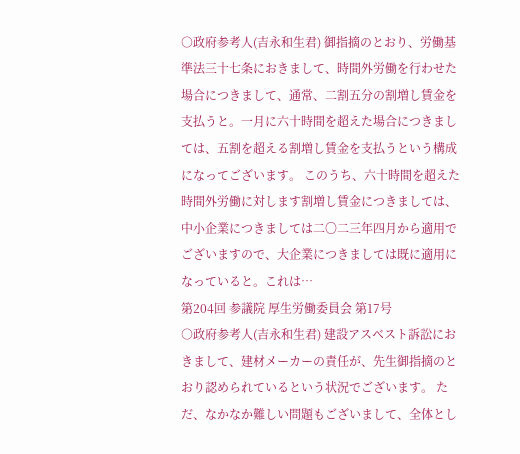○政府参考人(吉永和生君) 御指摘のとおり、労働基準法三十七条におきまして、時間外労働を行わせた場合につきまして、通常、二割五分の割増し賃金を支払うと。一月に六十時間を超えた場合につきましては、五割を超える割増し賃金を支払うという構成になってございます。 このうち、六十時間を超えた時間外労働に対します割増し賃金につきましては、中小企業につきましては二〇二三年四月から適用でございますので、大企業につきましては既に適用になっていると。これは…
第204回 参議院 厚生労働委員会 第17号
○政府参考人(吉永和生君) 建設アスベスト訴訟におきまして、建材メーカーの責任が、先生御指摘のとおり認められているという状況でございます。 ただ、なかなか難しい問題もございまして、全体とし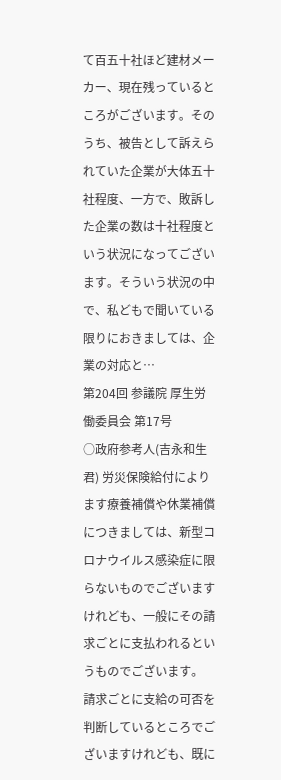て百五十社ほど建材メーカー、現在残っているところがございます。そのうち、被告として訴えられていた企業が大体五十社程度、一方で、敗訴した企業の数は十社程度という状況になってございます。そういう状況の中で、私どもで聞いている限りにおきましては、企業の対応と…
第204回 参議院 厚生労働委員会 第17号
○政府参考人(吉永和生君) 労災保険給付によります療養補償や休業補償につきましては、新型コロナウイルス感染症に限らないものでございますけれども、一般にその請求ごとに支払われるというものでございます。 請求ごとに支給の可否を判断しているところでございますけれども、既に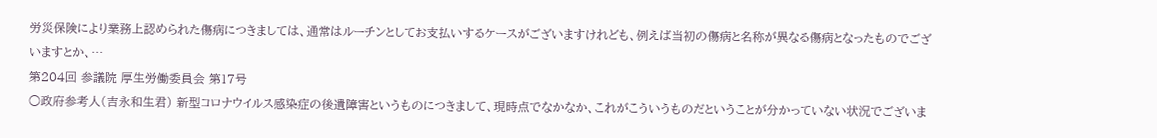労災保険により業務上認められた傷病につきましては、通常はルーチンとしてお支払いするケースがございますけれども、例えば当初の傷病と名称が異なる傷病となったものでございますとか、…
第204回 参議院 厚生労働委員会 第17号
○政府参考人(吉永和生君) 新型コロナウイルス感染症の後遺障害というものにつきまして、現時点でなかなか、これがこういうものだということが分かっていない状況でございま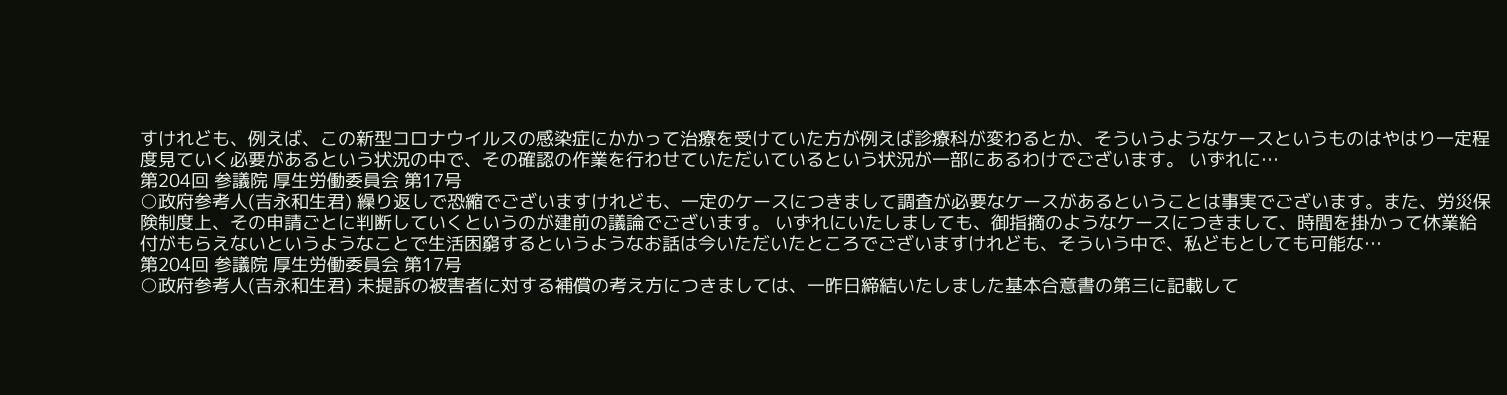すけれども、例えば、この新型コロナウイルスの感染症にかかって治療を受けていた方が例えば診療科が変わるとか、そういうようなケースというものはやはり一定程度見ていく必要があるという状況の中で、その確認の作業を行わせていただいているという状況が一部にあるわけでございます。 いずれに…
第204回 参議院 厚生労働委員会 第17号
○政府参考人(吉永和生君) 繰り返しで恐縮でございますけれども、一定のケースにつきまして調査が必要なケースがあるということは事実でございます。また、労災保険制度上、その申請ごとに判断していくというのが建前の議論でございます。 いずれにいたしましても、御指摘のようなケースにつきまして、時間を掛かって休業給付がもらえないというようなことで生活困窮するというようなお話は今いただいたところでございますけれども、そういう中で、私どもとしても可能な…
第204回 参議院 厚生労働委員会 第17号
○政府参考人(吉永和生君) 未提訴の被害者に対する補償の考え方につきましては、一昨日締結いたしました基本合意書の第三に記載して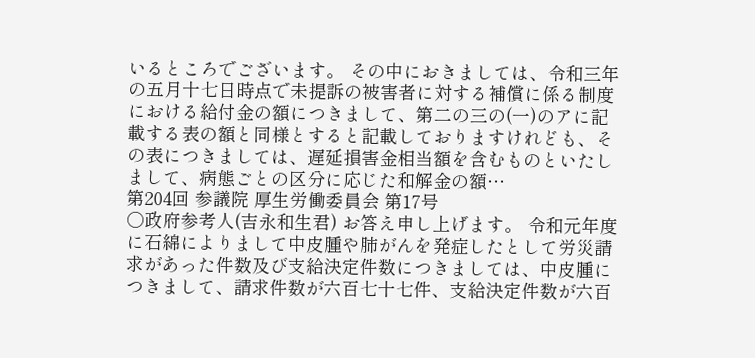いるところでございます。 その中におきましては、令和三年の五月十七日時点で未提訴の被害者に対する補償に係る制度における給付金の額につきまして、第二の三の(一)のアに記載する表の額と同様とすると記載しておりますけれども、その表につきましては、遅延損害金相当額を含むものといたしまして、病態ごとの区分に応じた和解金の額…
第204回 参議院 厚生労働委員会 第17号
○政府参考人(吉永和生君) お答え申し上げます。 令和元年度に石綿によりまして中皮腫や肺がんを発症したとして労災請求があった件数及び支給決定件数につきましては、中皮腫につきまして、請求件数が六百七十七件、支給決定件数が六百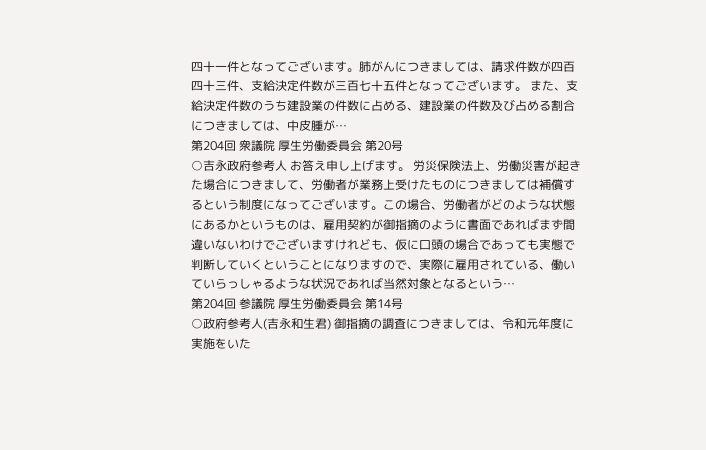四十一件となってございます。肺がんにつきましては、請求件数が四百四十三件、支給決定件数が三百七十五件となってございます。 また、支給決定件数のうち建設業の件数に占める、建設業の件数及び占める割合につきましては、中皮腫が…
第204回 衆議院 厚生労働委員会 第20号
○吉永政府参考人 お答え申し上げます。 労災保険法上、労働災害が起きた場合につきまして、労働者が業務上受けたものにつきましては補償するという制度になってございます。この場合、労働者がどのような状態にあるかというものは、雇用契約が御指摘のように書面であればまず間違いないわけでございますけれども、仮に口頭の場合であっても実態で判断していくということになりますので、実際に雇用されている、働いていらっしゃるような状況であれば当然対象となるという…
第204回 参議院 厚生労働委員会 第14号
○政府参考人(吉永和生君) 御指摘の調査につきましては、令和元年度に実施をいた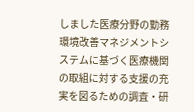しました医療分野の勤務環境改善マネジメントシステムに基づく医療機関の取組に対する支援の充実を図るための調査・研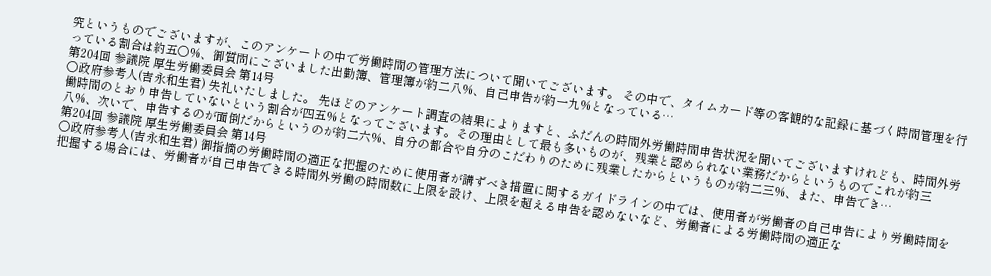究というものでございますが、このアンケートの中で労働時間の管理方法について聞いてございます。 その中で、タイムカード等の客観的な記録に基づく時間管理を行っている割合は約五〇%、御質問にございました出勤簿、管理簿が約二八%、自己申告が約一九%となっている…
第204回 参議院 厚生労働委員会 第14号
○政府参考人(吉永和生君) 失礼いたしました。 先ほどのアンケート調査の結果によりますと、ふだんの時間外労働時間申告状況を聞いてございますけれども、時間外労働時間のとおり申告していないという割合が四五%となってございます。その理由として最も多いものが、残業と認められない業務だからというものでこれが約三八%、次いで、申告するのが面倒だからというのが約二六%、自分の都合や自分のこだわりのために残業したからというものが約二三%、また、申告でき…
第204回 参議院 厚生労働委員会 第14号
○政府参考人(吉永和生君) 御指摘の労働時間の適正な把握のために使用者が講ずべき措置に関するガイドラインの中では、使用者が労働者の自己申告により労働時間を把握する場合には、労働者が自己申告できる時間外労働の時間数に上限を設け、上限を超える申告を認めないなど、労働者による労働時間の適正な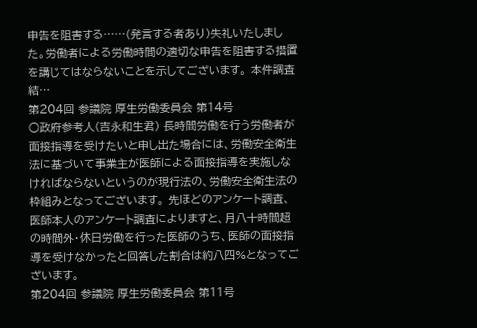申告を阻害する……(発言する者あり)失礼いたしました。労働者による労働時間の適切な申告を阻害する措置を講じてはならないことを示してございます。 本件調査結…
第204回 参議院 厚生労働委員会 第14号
○政府参考人(吉永和生君) 長時間労働を行う労働者が面接指導を受けたいと申し出た場合には、労働安全衛生法に基づいて事業主が医師による面接指導を実施しなければならないというのが現行法の、労働安全衛生法の枠組みとなってございます。 先ほどのアンケート調査、医師本人のアンケート調査によりますと、月八十時間超の時間外・休日労働を行った医師のうち、医師の面接指導を受けなかったと回答した割合は約八四%となってございます。
第204回 参議院 厚生労働委員会 第11号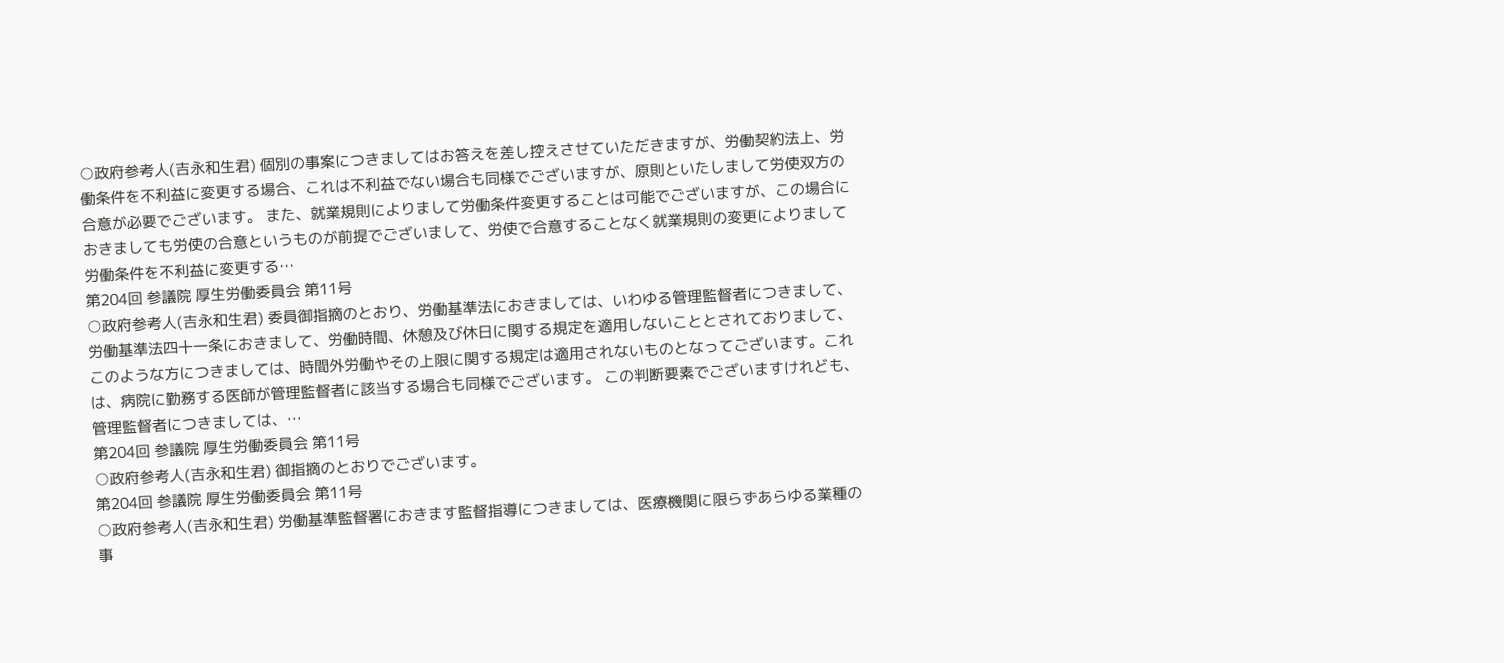○政府参考人(吉永和生君) 個別の事案につきましてはお答えを差し控えさせていただきますが、労働契約法上、労働条件を不利益に変更する場合、これは不利益でない場合も同様でございますが、原則といたしまして労使双方の合意が必要でございます。 また、就業規則によりまして労働条件変更することは可能でございますが、この場合におきましても労使の合意というものが前提でございまして、労使で合意することなく就業規則の変更によりまして労働条件を不利益に変更する…
第204回 参議院 厚生労働委員会 第11号
○政府参考人(吉永和生君) 委員御指摘のとおり、労働基準法におきましては、いわゆる管理監督者につきまして、労働基準法四十一条におきまして、労働時間、休憩及び休日に関する規定を適用しないこととされておりまして、このような方につきましては、時間外労働やその上限に関する規定は適用されないものとなってございます。これは、病院に勤務する医師が管理監督者に該当する場合も同様でございます。 この判断要素でございますけれども、管理監督者につきましては、…
第204回 参議院 厚生労働委員会 第11号
○政府参考人(吉永和生君) 御指摘のとおりでございます。
第204回 参議院 厚生労働委員会 第11号
○政府参考人(吉永和生君) 労働基準監督署におきます監督指導につきましては、医療機関に限らずあらゆる業種の事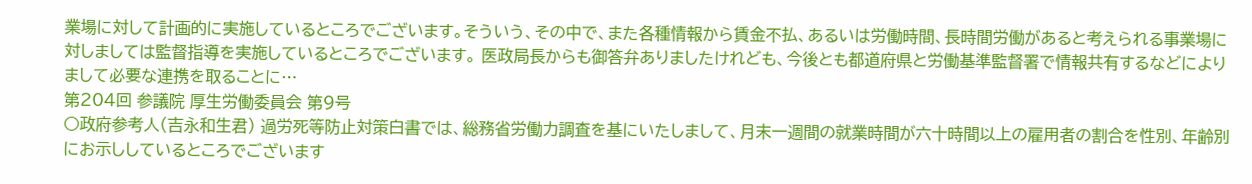業場に対して計画的に実施しているところでございます。そういう、その中で、また各種情報から賃金不払、あるいは労働時間、長時間労働があると考えられる事業場に対しましては監督指導を実施しているところでございます。 医政局長からも御答弁ありましたけれども、今後とも都道府県と労働基準監督署で情報共有するなどによりまして必要な連携を取ることに…
第204回 参議院 厚生労働委員会 第9号
○政府参考人(吉永和生君) 過労死等防止対策白書では、総務省労働力調査を基にいたしまして、月末一週間の就業時間が六十時間以上の雇用者の割合を性別、年齢別にお示ししているところでございます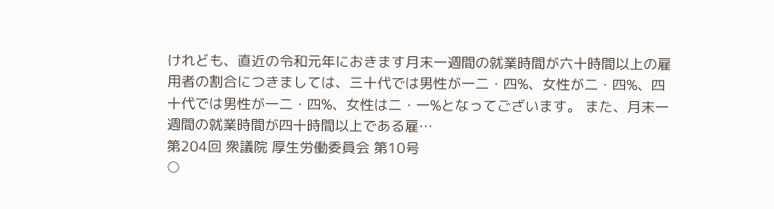けれども、直近の令和元年におきます月末一週間の就業時間が六十時間以上の雇用者の割合につきましては、三十代では男性が一二・四%、女性が二・四%、四十代では男性が一二・四%、女性は二・一%となってございます。 また、月末一週間の就業時間が四十時間以上である雇…
第204回 衆議院 厚生労働委員会 第10号
○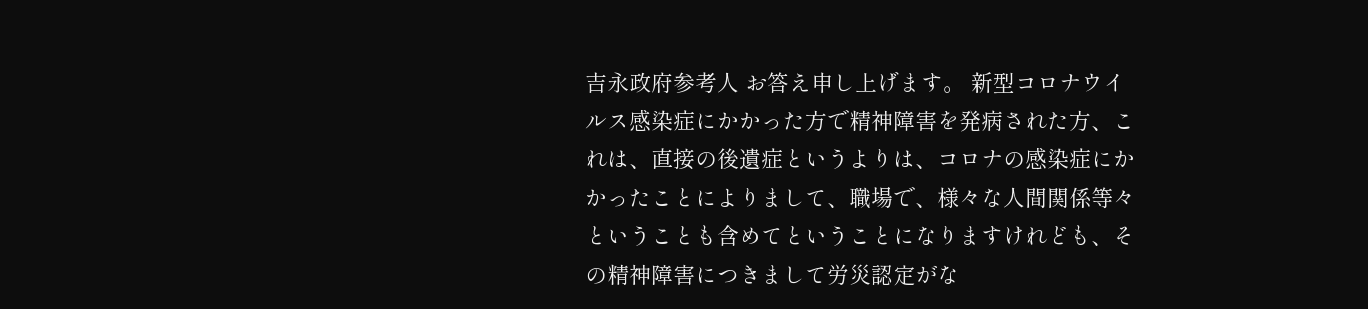吉永政府参考人 お答え申し上げます。 新型コロナウイルス感染症にかかった方で精神障害を発病された方、これは、直接の後遺症というよりは、コロナの感染症にかかったことによりまして、職場で、様々な人間関係等々ということも含めてということになりますけれども、その精神障害につきまして労災認定がな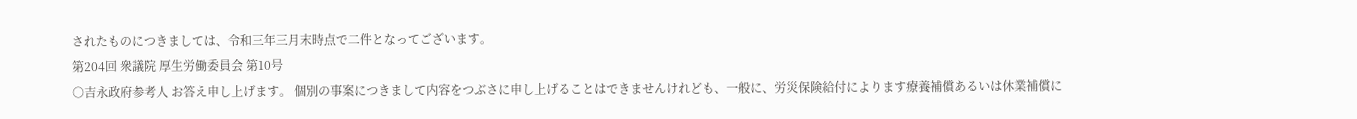されたものにつきましては、令和三年三月末時点で二件となってございます。
第204回 衆議院 厚生労働委員会 第10号
○吉永政府参考人 お答え申し上げます。 個別の事案につきまして内容をつぶさに申し上げることはできませんけれども、一般に、労災保険給付によります療養補償あるいは休業補償に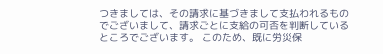つきましては、その請求に基づきまして支払われるものでございまして、請求ごとに支給の可否を判断しているところでございます。 このため、既に労災保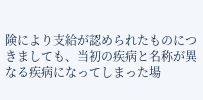険により支給が認められたものにつきましても、当初の疾病と名称が異なる疾病になってしまった場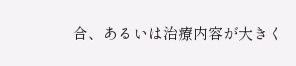合、あるいは治療内容が大きく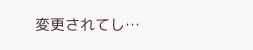変更されてし…